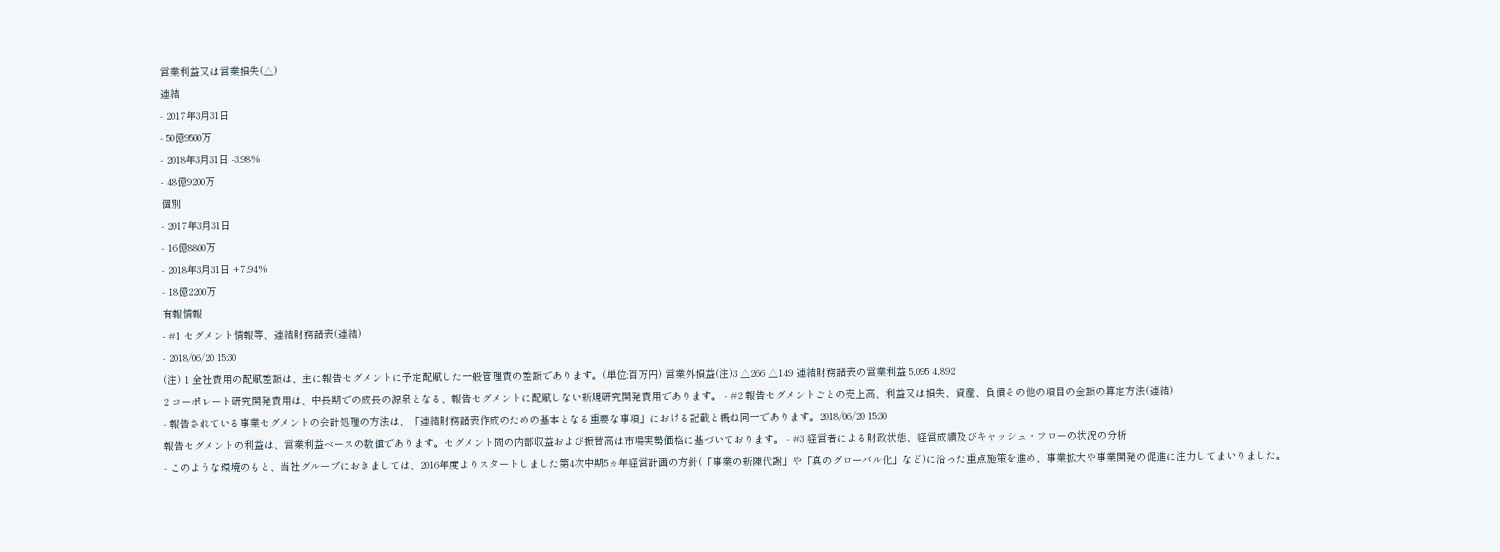営業利益又は営業損失(△)
連結
- 2017年3月31日
- 50億9500万
- 2018年3月31日 -3.98%
- 48億9200万
個別
- 2017年3月31日
- 16億8800万
- 2018年3月31日 +7.94%
- 18億2200万
有報情報
- #1 セグメント情報等、連結財務諸表(連結)
- 2018/06/20 15:30
(注) 1 全社費用の配賦差額は、主に報告セグメントに予定配賦した一般管理費の差額であります。(単位:百万円) 営業外損益(注)3 △266 △149 連結財務諸表の営業利益 5,095 4,892
2 コーポレート研究開発費用は、中長期での成長の源泉となる、報告セグメントに配賦しない新規研究開発費用であります。 - #2 報告セグメントごとの売上高、利益又は損失、資産、負債その他の項目の金額の算定方法(連結)
- 報告されている事業セグメントの会計処理の方法は、「連結財務諸表作成のための基本となる重要な事項」における記載と概ね同一であります。2018/06/20 15:30
報告セグメントの利益は、営業利益ベースの数値であります。セグメント間の内部収益および振替高は市場実勢価格に基づいております。 - #3 経営者による財政状態、経営成績及びキャッシュ・フローの状況の分析
- このような環境のもと、当社グループにおきましては、2016年度よりスタートしました第4次中期5ヵ年経営計画の方針(「事業の新陳代謝」や「真のグローバル化」など)に沿った重点施策を進め、事業拡大や事業開発の促進に注力してまいりました。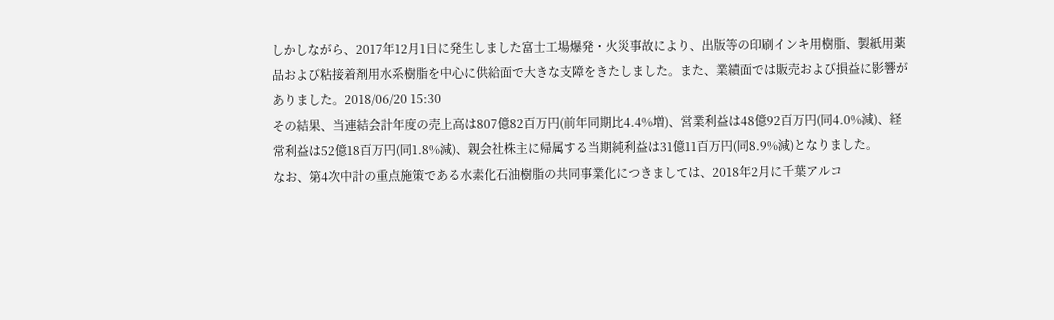しかしながら、2017年12月1日に発生しました富士工場爆発・火災事故により、出版等の印刷インキ用樹脂、製紙用薬品および粘接着剤用水系樹脂を中心に供給面で大きな支障をきたしました。また、業績面では販売および損益に影響がありました。2018/06/20 15:30
その結果、当連結会計年度の売上高は807億82百万円(前年同期比4.4%増)、営業利益は48億92百万円(同4.0%減)、経常利益は52億18百万円(同1.8%減)、親会社株主に帰属する当期純利益は31億11百万円(同8.9%減)となりました。
なお、第4次中計の重点施策である水素化石油樹脂の共同事業化につきましては、2018年2月に千葉アルコ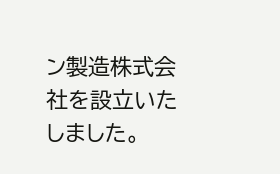ン製造株式会社を設立いたしました。